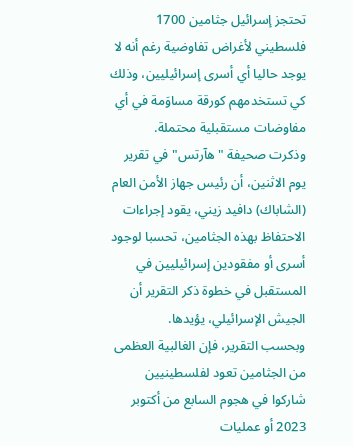تحتجز إسرائيل جثامين 1700 فلسطيني لأغراض تفاوضية رغم أنه لا يوجد حاليا أي أسرى إسرائيليين، وذلك كي تستخدمهم كورقة مساوَمة في أي مفاوضات مستقبلية محتملة.
وذكرت صحيفة "هآرتس" في تقرير يوم الاثنين، أن رئيس جهاز الأمن العام (الشاباك) دافيد زيني، يقود إجراءات الاحتفاظ بهذه الجثامين، تحسبا لوجود أسرى أو مفقودين إسرائيليين في المستقبل في خطوة ذكر التقرير أن الجيش الإسرائيلي، يؤيدها.
وبحسب التقرير، فإن الغالبية العظمى من الجثامين تعود لفلسطينيين شاركوا في هجوم السابع من أكتوبر 2023 أو عمليات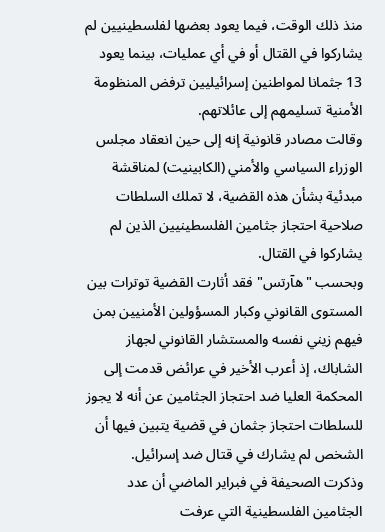منذ ذلك الوقت، فيما يعود بعضها لفلسطينيين لم يشاركوا في القتال أو في أي عمليات، بينما يعود 13 جثمانا لمواطنين إسرائيليين ترفض المنظومة الأمنية تسليمهم إلى عائلاتهم.
وقالت مصادر قانونية إنه إلى حين انعقاد مجلس الوزراء السياسي والأمني (الكابينيت) لمناقشة مبدئية بشأن هذه القضية، لا تملك السلطات صلاحية احتجاز جثامين الفلسطينيين الذين لم يشاركوا في القتال.
وبحسب "هآرتس" فقد أثارت القضية توترات بين المستوى القانوني وكبار المسؤولين الأمنيين بمن فيهم زيني نفسه والمستشار القانوني لجهاز الشاباك، إذ أعرب الأخير في عرائض قدمت إلى المحكمة العليا ضد احتجاز الجثامين عن أنه لا يجوز للسلطات احتجاز جثمان في قضية يتبين فيها أن الشخص لم يشارك في قتال ضد إسرائيل.
وذكرت الصحيفة في فبراير الماضي أن عدد الجثامين الفلسطينية التي عرفت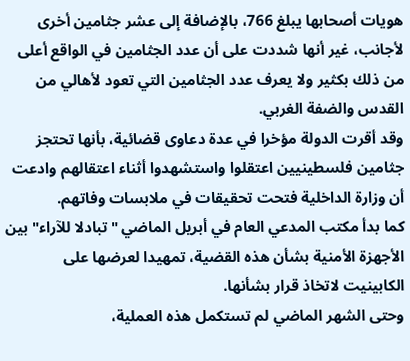هويات أصحابها يبلغ 766، بالإضافة إلى عشر جثامين أخرى لأجانب، غير أنها شددت على أن عدد الجثامين في الواقع أعلى من ذلك بكثير ولا يعرف عدد الجثامين التي تعود لأهالي من القدس والضفة الغربي.
وقد أقرت الدولة مؤخرا في عدة دعاوى قضائية، بأنها تحتجز جثامين فلسطينيين اعتقلوا واستشهدوا أثناء اعتقالهم وادعت أن وزارة الداخلية فتحت تحقيقات في ملابسات وفاتهم.
كما بدأ مكتب المدعي العام في أبريل الماضي "تبادلا للآراء" بين الأجهزة الأمنية بشأن هذه القضية، تمهيدا لعرضها على الكابينيت لاتخاذ قرار بشأنها.
وحتى الشهر الماضي لم تستكمل هذه العملية،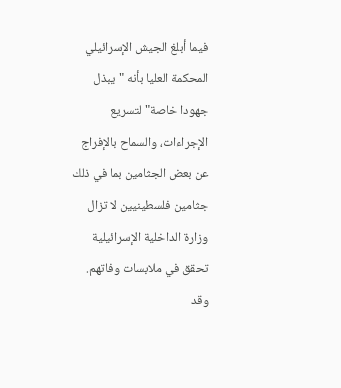فيما أبلغ الجيش الإسرائيلي المحكمة العليا بأنه "يبذل جهودا خاصة" لتسريع الإجراءات، والسماح بالإفراج عن بعض الجثامين بما في ذلك جثامين فلسطينيين لا تزال وزارة الداخلية الإسرائيلية تحقق في ملابسات وفاتهم.
وقد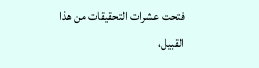فتحت عشرات التحقيقات من هذا القبيل،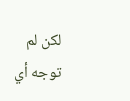لكن لم توجه أي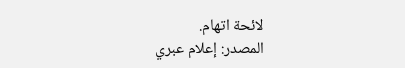لائحة اتهام.
المصدر: إعلام عبري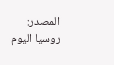المصدر:
روسيا اليوم